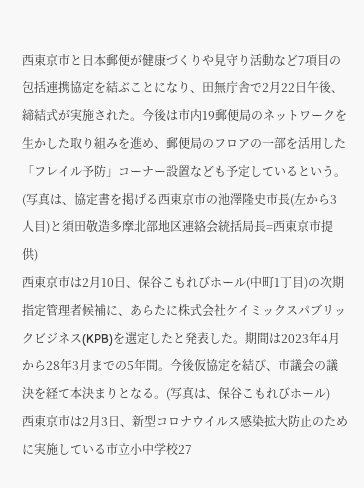西東京市と日本郵便が健康づくりや見守り活動など7項目の包括連携協定を結ぶことになり、田無庁舎で2月22日午後、締結式が実施された。今後は市内19郵便局のネットワークを生かした取り組みを進め、郵便局のフロアの一部を活用した「フレイル予防」コーナー設置なども予定しているという。(写真は、協定書を掲げる西東京市の池澤隆史市長(左から3人目)と須田敬造多摩北部地区連絡会統括局長=西東京市提供)
西東京市は2月10日、保谷こもれびホール(中町1丁目)の次期指定管理者候補に、あらたに株式会社ケイミックスパブリックビジネス(KPB)を選定したと発表した。期間は2023年4月から28年3月までの5年間。今後仮協定を結び、市議会の議決を経て本決まりとなる。(写真は、保谷こもれびホール)
西東京市は2月3日、新型コロナウイルス感染拡大防止のために実施している市立小中学校27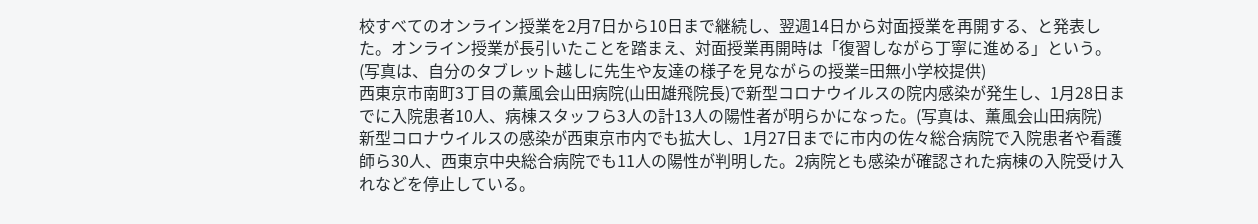校すべてのオンライン授業を2月7日から10日まで継続し、翌週14日から対面授業を再開する、と発表した。オンライン授業が長引いたことを踏まえ、対面授業再開時は「復習しながら丁寧に進める」という。(写真は、自分のタブレット越しに先生や友達の様子を見ながらの授業=田無小学校提供)
西東京市南町3丁目の薫風会山田病院(山田雄飛院長)で新型コロナウイルスの院内感染が発生し、1月28日までに入院患者10人、病棟スタッフら3人の計13人の陽性者が明らかになった。(写真は、薫風会山田病院)
新型コロナウイルスの感染が西東京市内でも拡大し、1月27日までに市内の佐々総合病院で入院患者や看護師ら30人、西東京中央総合病院でも11人の陽性が判明した。2病院とも感染が確認された病棟の入院受け入れなどを停止している。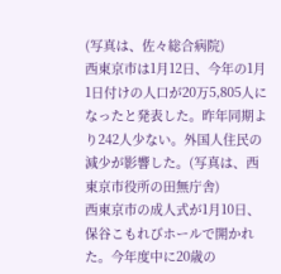(写真は、佐々総合病院)
西東京市は1月12日、今年の1月1日付けの人口が20万5,805人になったと発表した。昨年同期より242人少ない。外国人住民の減少が影響した。(写真は、西東京市役所の田無庁舎)
西東京市の成人式が1月10日、保谷こもれびホールで開かれた。今年度中に20歳の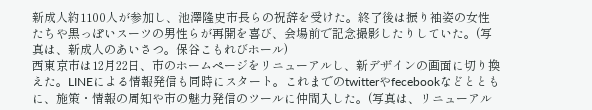新成人約1100人が参加し、池澤隆史市長らの祝辞を受けた。終了後は振り袖姿の女性たちや黒っぽいスーツの男性らが再開を喜び、会場前で記念撮影したりしていた。(写真は、新成人のあいさつ。保谷こもれびホール)
西東京市は12月22日、市のホームページをリニューアルし、新デザインの画面に切り換えた。LINEによる情報発信も同時にスタート。これまでのtwitterやfecebookなどとともに、施策・情報の周知や市の魅力発信のツールに仲間入した。(写真は、リニューアル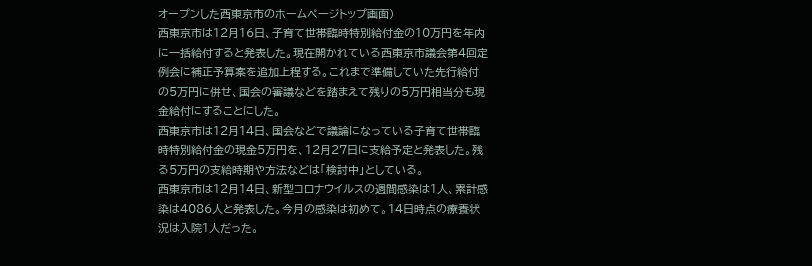オープンした西東京市のホームページトップ画面)
西東京市は12月16日、子育て世帯臨時特別給付金の10万円を年内に一括給付すると発表した。現在開かれている西東京市議会第4回定例会に補正予算案を追加上程する。これまで準備していた先行給付の5万円に併せ、国会の審議などを踏まえて残りの5万円相当分も現金給付にすることにした。
西東京市は12月14日、国会などで議論になっている子育て世帯臨時特別給付金の現金5万円を、12月27日に支給予定と発表した。残る5万円の支給時期や方法などは「検討中」としている。
西東京市は12月14日、新型コロナウイルスの週間感染は1人、累計感染は4086人と発表した。今月の感染は初めて。14日時点の療養状況は入院1人だった。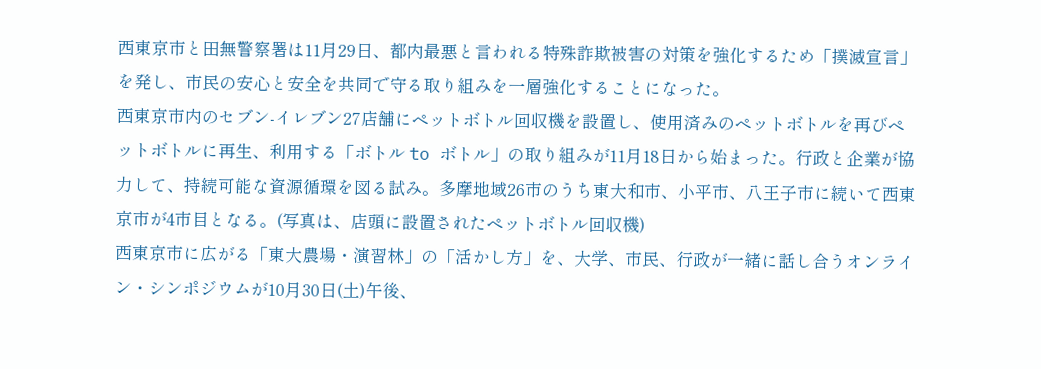西東京市と田無警察署は11月29日、都内最悪と言われる特殊詐欺被害の対策を強化するため「撲滅宣言」を発し、市民の安心と安全を共同で守る取り組みを一層強化することになった。
西東京市内のセブン-イレブン27店舗にペットボトル回収機を設置し、使用済みのペットボトルを再びペットボトルに再生、利用する「ボトル to ボトル」の取り組みが11月18日から始まった。行政と企業が協力して、持続可能な資源循環を図る試み。多摩地域26市のうち東大和市、小平市、八王子市に続いて西東京市が4市目となる。(写真は、店頭に設置されたペットボトル回収機)
西東京市に広がる「東大農場・演習林」の「活かし方」を、大学、市民、行政が一緒に話し合うオンライン・シンポジウムが10月30日(土)午後、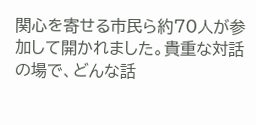関心を寄せる市民ら約70人が参加して開かれました。貴重な対話の場で、どんな話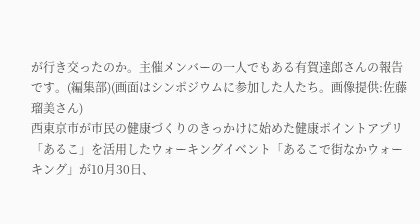が行き交ったのか。主催メンバーの一人でもある有賀達郎さんの報告です。(編集部)(画面はシンポジウムに参加した人たち。画像提供:佐藤瑠美さん)
西東京市が市民の健康づくりのきっかけに始めた健康ポイントアプリ「あるこ」を活用したウォーキングイベント「あるこで街なかウォーキング」が10月30日、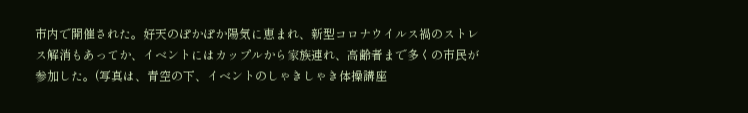市内で開催された。好天のぽかぽか陽気に恵まれ、新型コロナウイルス禍のストレス解消もあってか、イベントにはカップルから家族連れ、高齢者まで多くの市民が参加した。(写真は、青空の下、イベントのしゃきしゃき体操講座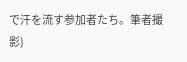で汗を流す参加者たち。筆者撮影)